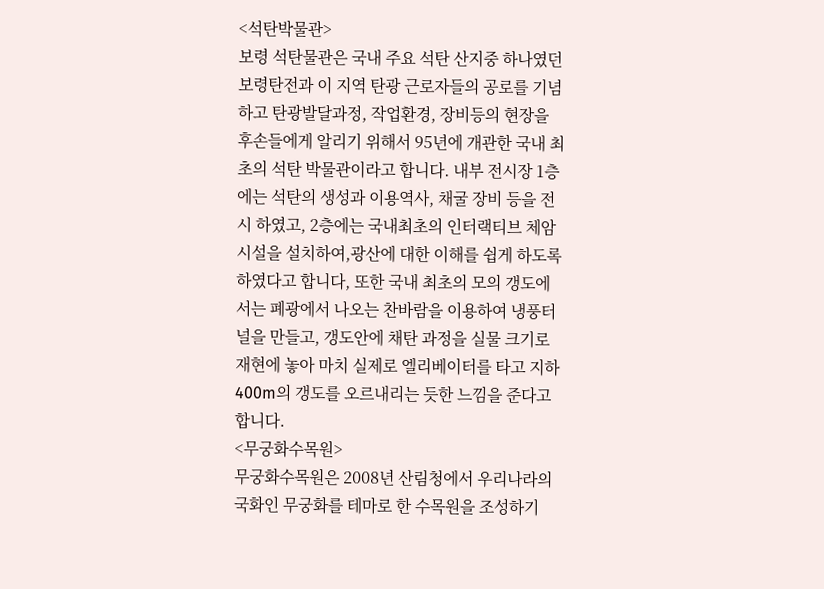<석탄박물관>
보령 석탄물관은 국내 주요 석탄 산지중 하나였던 보령탄전과 이 지역 탄광 근로자들의 공로를 기념하고 탄광발달과정, 작업환경, 장비등의 현장을 후손들에게 알리기 위해서 95년에 개관한 국내 최초의 석탄 박물관이라고 합니다. 내부 전시장 1층에는 석탄의 생성과 이용역사, 채굴 장비 등을 전시 하였고, 2층에는 국내최초의 인터랙티브 체암시설을 설치하여,광산에 대한 이해를 쉽게 하도록 하였다고 합니다, 또한 국내 최초의 모의 갱도에서는 폐광에서 나오는 찬바람을 이용하여 냉풍터널을 만들고, 갱도안에 채탄 과정을 실물 크기로 재현에 놓아 마치 실제로 엘리베이터를 타고 지하 400m의 갱도를 오르내리는 듯한 느낌을 준다고 합니다.
<무궁화수목원>
무궁화수목원은 2008년 산림청에서 우리나라의 국화인 무궁화를 테마로 한 수목원을 조성하기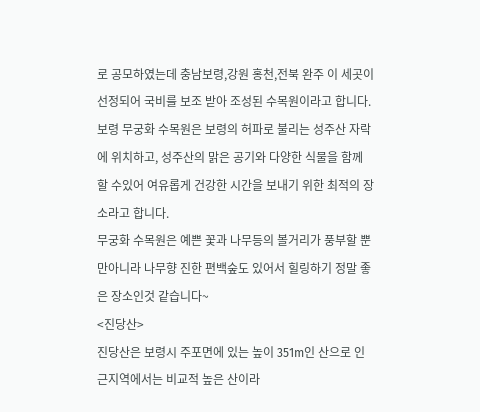로 공모하였는데 충남보령,강원 홍천,전북 완주 이 세곳이 선정되어 국비를 보조 받아 조성된 수목원이라고 합니다. 보령 무궁화 수목원은 보령의 허파로 불리는 성주산 자락에 위치하고, 성주산의 맑은 공기와 다양한 식물을 함께 할 수있어 여유롭게 건강한 시간을 보내기 위한 최적의 장소라고 합니다.
무궁화 수목원은 예쁜 꽃과 나무등의 볼거리가 풍부할 뿐만아니라 나무향 진한 편백숲도 있어서 힐링하기 정말 좋은 장소인것 같습니다~
<진당산>
진당산은 보령시 주포면에 있는 높이 351m인 산으로 인근지역에서는 비교적 높은 산이라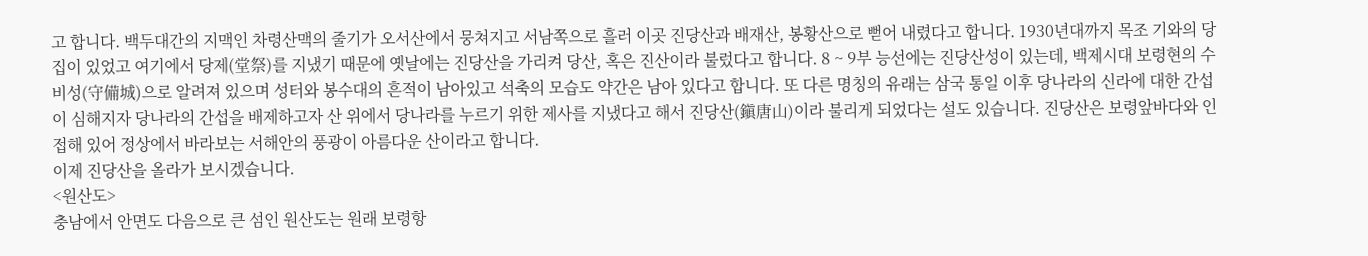고 합니다. 백두대간의 지맥인 차령산맥의 줄기가 오서산에서 뭉쳐지고 서남쪽으로 흘러 이곳 진당산과 배재산, 봉황산으로 뻗어 내렸다고 합니다. 1930년대까지 목조 기와의 당집이 있었고 여기에서 당제(堂祭)를 지냈기 때문에 옛날에는 진당산을 가리켜 당산, 혹은 진산이라 불렀다고 합니다. 8 ~ 9부 능선에는 진당산성이 있는데, 백제시대 보령현의 수비성(守備城)으로 알려져 있으며 성터와 봉수대의 흔적이 남아있고 석축의 모습도 약간은 남아 있다고 합니다. 또 다른 명칭의 유래는 삼국 통일 이후 당나라의 신라에 대한 간섭이 심해지자 당나라의 간섭을 배제하고자 산 위에서 당나라를 누르기 위한 제사를 지냈다고 해서 진당산(鎭唐山)이라 불리게 되었다는 설도 있습니다. 진당산은 보령앞바다와 인접해 있어 정상에서 바라보는 서해안의 풍광이 아름다운 산이라고 합니다.
이제 진당산을 올라가 보시겠습니다.
<원산도>
충남에서 안면도 다음으로 큰 섬인 원산도는 원래 보령항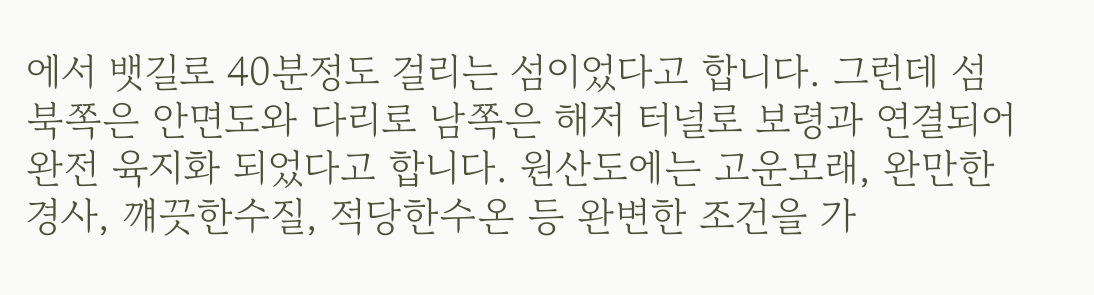에서 뱃길로 40분정도 걸리는 섬이었다고 합니다. 그런데 섬 북쪽은 안면도와 다리로 남쪽은 해저 터널로 보령과 연결되어 완전 육지화 되었다고 합니다. 원산도에는 고운모래, 완만한 경사, 꺠끗한수질, 적당한수온 등 완변한 조건을 가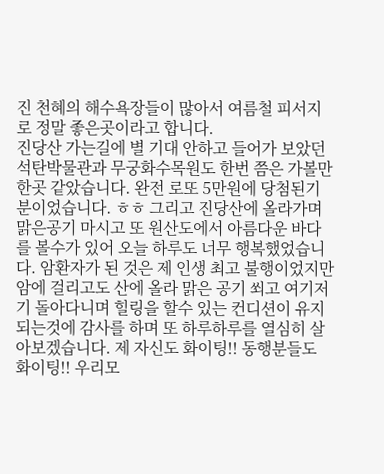진 천혜의 해수욕장들이 많아서 여름철 피서지로 정말 좋은곳이라고 합니다.
진당산 가는길에 별 기대 안하고 들어가 보았던 석탄박물관과 무궁화수목원도 한번 쯤은 가볼만한곳 같았습니다. 완전 로또 5만원에 당첨된기분이었습니다. ㅎㅎ 그리고 진당산에 올라가며 맑은공기 마시고 또 원산도에서 아름다운 바다를 볼수가 있어 오늘 하루도 너무 행복했었습니다. 암환자가 된 것은 제 인생 최고 불행이었지만 암에 걸리고도 산에 올라 맑은 공기 쐬고 여기저기 돌아다니며 힐링을 할수 있는 컨디션이 유지 되는것에 감사를 하며 또 하루하루를 열심히 살아보겠습니다. 제 자신도 화이팅!! 동행분들도 화이팅!! 우리모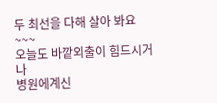두 최선을 다해 살아 봐요~~~
오늘도 바깥외출이 힘드시거나
병원에계신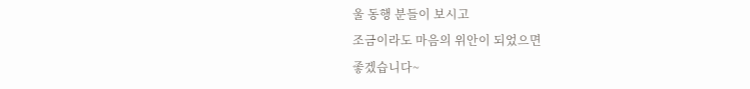울 동행 분들이 보시고
조금이라도 마음의 위안이 되었으면
좋겠습니다~